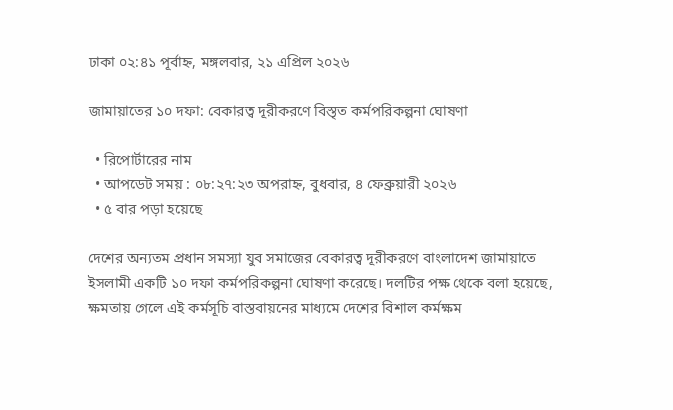ঢাকা ০২:৪১ পূর্বাহ্ন, মঙ্গলবার, ২১ এপ্রিল ২০২৬

জামায়াতের ১০ দফা: বেকারত্ব দূরীকরণে বিস্তৃত কর্মপরিকল্পনা ঘোষণা

  • রিপোর্টারের নাম
  • আপডেট সময় : ০৮:২৭:২৩ অপরাহ্ন, বুধবার, ৪ ফেব্রুয়ারী ২০২৬
  • ৫ বার পড়া হয়েছে

দেশের অন্যতম প্রধান সমস্যা যুব সমাজের বেকারত্ব দূরীকরণে বাংলাদেশ জামায়াতে ইসলামী একটি ১০ দফা কর্মপরিকল্পনা ঘোষণা করেছে। দলটির পক্ষ থেকে বলা হয়েছে, ক্ষমতায় গেলে এই কর্মসূচি বাস্তবায়নের মাধ্যমে দেশের বিশাল কর্মক্ষম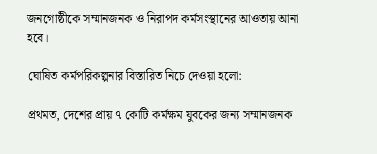জনগোষ্ঠীকে সম্মানজনক ও নিরাপদ কর্মসংস্থানের আওতায় আনা হবে।

ঘোষিত কর্মপরিকল্পনার বিস্তারিত নিচে দেওয়া হলো:

প্রথমত, দেশের প্রায় ৭ কোটি কর্মক্ষম যুবকের জন্য সম্মানজনক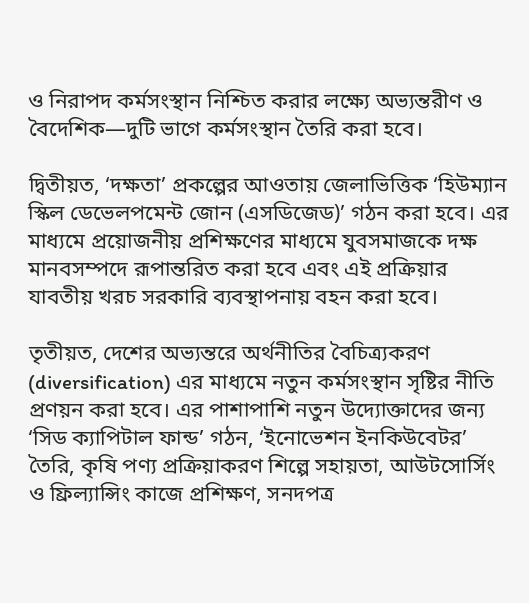ও নিরাপদ কর্মসংস্থান নিশ্চিত করার লক্ষ্যে অভ্যন্তরীণ ও বৈদেশিক—দুটি ভাগে কর্মসংস্থান তৈরি করা হবে।

দ্বিতীয়ত, ‘দক্ষতা’ প্রকল্পের আওতায় জেলাভিত্তিক ‘হিউম্যান স্কিল ডেভেলপমেন্ট জোন (এসডিজেড)’ গঠন করা হবে। এর মাধ্যমে প্রয়োজনীয় প্রশিক্ষণের মাধ্যমে যুবসমাজকে দক্ষ মানবসম্পদে রূপান্তরিত করা হবে এবং এই প্রক্রিয়ার যাবতীয় খরচ সরকারি ব্যবস্থাপনায় বহন করা হবে।

তৃতীয়ত, দেশের অভ্যন্তরে অর্থনীতির বৈচিত্র্যকরণ (diversification) এর মাধ্যমে নতুন কর্মসংস্থান সৃষ্টির নীতি প্রণয়ন করা হবে। এর পাশাপাশি নতুন উদ্যোক্তাদের জন্য ‘সিড ক্যাপিটাল ফান্ড’ গঠন, ‘ইনোভেশন ইনকিউবেটর’ তৈরি, কৃষি পণ্য প্রক্রিয়াকরণ শিল্পে সহায়তা, আউটসোর্সিং ও ফ্রিল্যান্সিং কাজে প্রশিক্ষণ, সনদপত্র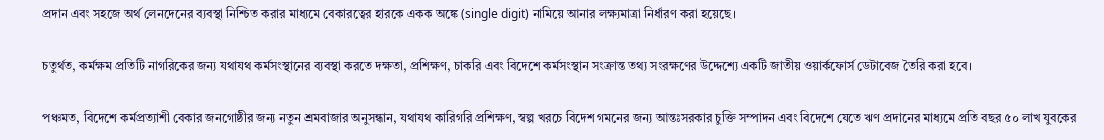প্রদান এবং সহজে অর্থ লেনদেনের ব্যবস্থা নিশ্চিত করার মাধ্যমে বেকারত্বের হারকে একক অঙ্কে (single digit) নামিয়ে আনার লক্ষ্যমাত্রা নির্ধারণ করা হয়েছে।

চতুর্থত, কর্মক্ষম প্রতিটি নাগরিকের জন্য যথাযথ কর্মসংস্থানের ব্যবস্থা করতে দক্ষতা, প্রশিক্ষণ, চাকরি এবং বিদেশে কর্মসংস্থান সংক্রান্ত তথ্য সংরক্ষণের উদ্দেশ্যে একটি জাতীয় ওয়ার্কফোর্স ডেটাবেজ তৈরি করা হবে।

পঞ্চমত, বিদেশে কর্মপ্রত্যাশী বেকার জনগোষ্ঠীর জন্য নতুন শ্রমবাজার অনুসন্ধান, যথাযথ কারিগরি প্রশিক্ষণ, স্বল্প খরচে বিদেশ গমনের জন্য আন্তঃসরকার চুক্তি সম্পাদন এবং বিদেশে যেতে ঋণ প্রদানের মাধ্যমে প্রতি বছর ৫০ লাখ যুবকের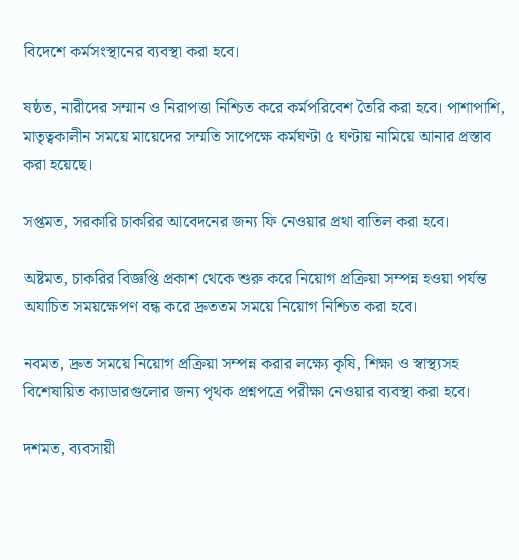বিদেশে কর্মসংস্থানের ব্যবস্থা করা হবে।

ষষ্ঠত, নারীদের সম্মান ও নিরাপত্তা নিশ্চিত করে কর্মপরিবেশ তৈরি করা হবে। পাশাপাশি, মাতৃত্বকালীন সময়ে মায়েদের সম্মতি সাপেক্ষে কর্মঘণ্টা ৫ ঘণ্টায় নামিয়ে আনার প্রস্তাব করা হয়েছে।

সপ্তমত, সরকারি চাকরির আবেদনের জন্য ফি নেওয়ার প্রথা বাতিল করা হবে।

অষ্টমত, চাকরির বিজ্ঞপ্তি প্রকাশ থেকে শুরু করে নিয়োগ প্রক্রিয়া সম্পন্ন হওয়া পর্যন্ত অযাচিত সময়ক্ষেপণ বন্ধ করে দ্রুততম সময়ে নিয়োগ নিশ্চিত করা হবে।

নবমত, দ্রুত সময়ে নিয়োগ প্রক্রিয়া সম্পন্ন করার লক্ষ্যে কৃষি, শিক্ষা ও স্বাস্থ্যসহ বিশেষায়িত ক্যাডারগুলোর জন্য পৃথক প্রশ্নপত্রে পরীক্ষা নেওয়ার ব্যবস্থা করা হবে।

দশমত, ব্যবসায়ী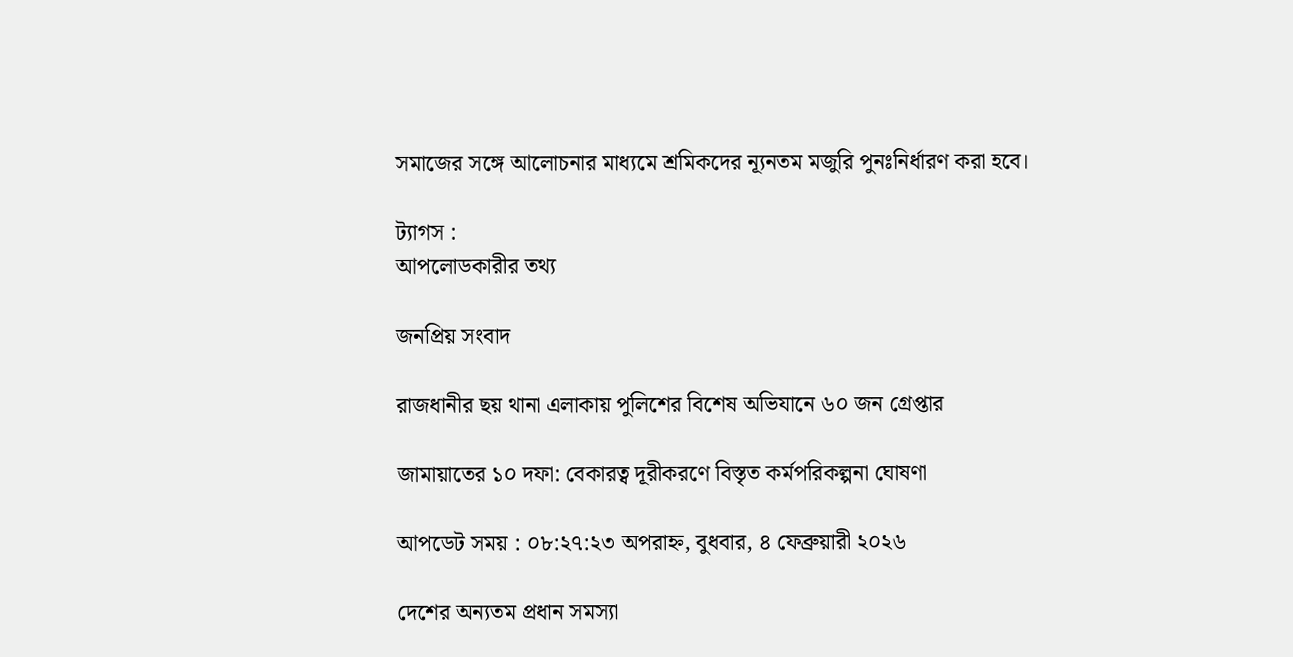সমাজের সঙ্গে আলোচনার মাধ্যমে শ্রমিকদের ন্যূনতম মজুরি পুনঃনির্ধারণ করা হবে।

ট্যাগস :
আপলোডকারীর তথ্য

জনপ্রিয় সংবাদ

রাজধানীর ছয় থানা এলাকায় পুলিশের বিশেষ অভিযানে ৬০ জন গ্রেপ্তার

জামায়াতের ১০ দফা: বেকারত্ব দূরীকরণে বিস্তৃত কর্মপরিকল্পনা ঘোষণা

আপডেট সময় : ০৮:২৭:২৩ অপরাহ্ন, বুধবার, ৪ ফেব্রুয়ারী ২০২৬

দেশের অন্যতম প্রধান সমস্যা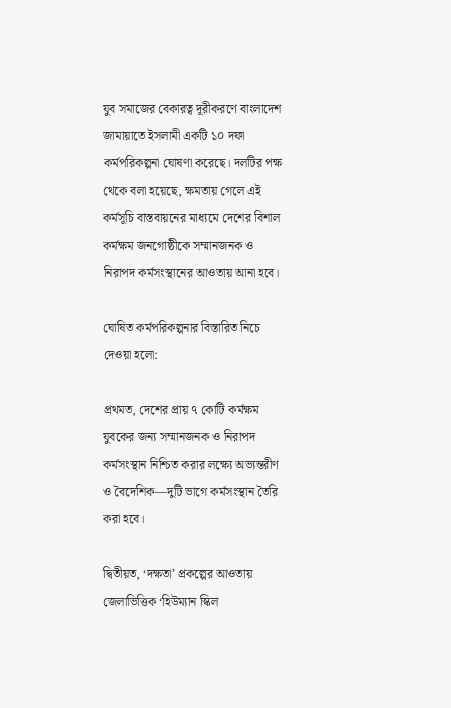যুব সমাজের বেকারত্ব দূরীকরণে বাংলাদেশ জামায়াতে ইসলামী একটি ১০ দফা কর্মপরিকল্পনা ঘোষণা করেছে। দলটির পক্ষ থেকে বলা হয়েছে, ক্ষমতায় গেলে এই কর্মসূচি বাস্তবায়নের মাধ্যমে দেশের বিশাল কর্মক্ষম জনগোষ্ঠীকে সম্মানজনক ও নিরাপদ কর্মসংস্থানের আওতায় আনা হবে।

ঘোষিত কর্মপরিকল্পনার বিস্তারিত নিচে দেওয়া হলো:

প্রথমত, দেশের প্রায় ৭ কোটি কর্মক্ষম যুবকের জন্য সম্মানজনক ও নিরাপদ কর্মসংস্থান নিশ্চিত করার লক্ষ্যে অভ্যন্তরীণ ও বৈদেশিক—দুটি ভাগে কর্মসংস্থান তৈরি করা হবে।

দ্বিতীয়ত, ‘দক্ষতা’ প্রকল্পের আওতায় জেলাভিত্তিক ‘হিউম্যান স্কিল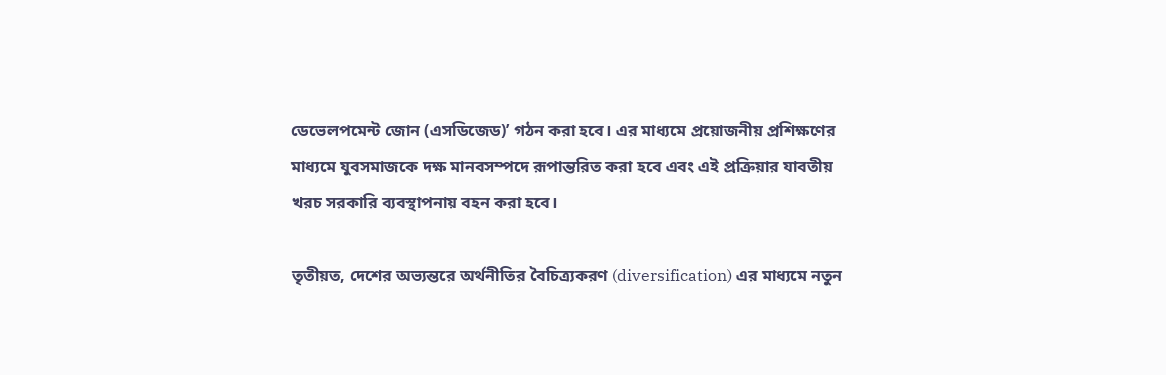ডেভেলপমেন্ট জোন (এসডিজেড)’ গঠন করা হবে। এর মাধ্যমে প্রয়োজনীয় প্রশিক্ষণের মাধ্যমে যুবসমাজকে দক্ষ মানবসম্পদে রূপান্তরিত করা হবে এবং এই প্রক্রিয়ার যাবতীয় খরচ সরকারি ব্যবস্থাপনায় বহন করা হবে।

তৃতীয়ত, দেশের অভ্যন্তরে অর্থনীতির বৈচিত্র্যকরণ (diversification) এর মাধ্যমে নতুন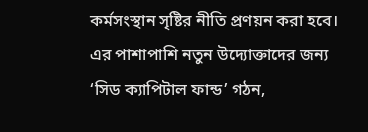কর্মসংস্থান সৃষ্টির নীতি প্রণয়ন করা হবে। এর পাশাপাশি নতুন উদ্যোক্তাদের জন্য ‘সিড ক্যাপিটাল ফান্ড’ গঠন,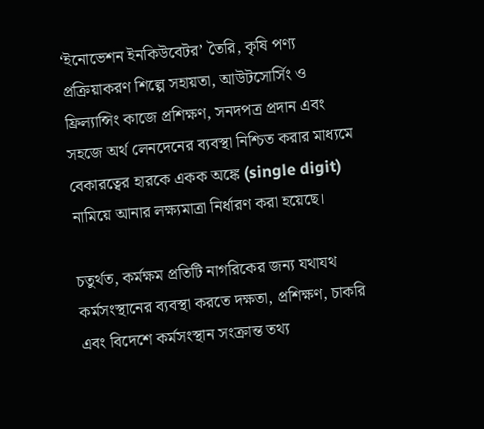‘ইনোভেশন ইনকিউবেটর’ তৈরি, কৃষি পণ্য প্রক্রিয়াকরণ শিল্পে সহায়তা, আউটসোর্সিং ও ফ্রিল্যান্সিং কাজে প্রশিক্ষণ, সনদপত্র প্রদান এবং সহজে অর্থ লেনদেনের ব্যবস্থা নিশ্চিত করার মাধ্যমে বেকারত্বের হারকে একক অঙ্কে (single digit) নামিয়ে আনার লক্ষ্যমাত্রা নির্ধারণ করা হয়েছে।

চতুর্থত, কর্মক্ষম প্রতিটি নাগরিকের জন্য যথাযথ কর্মসংস্থানের ব্যবস্থা করতে দক্ষতা, প্রশিক্ষণ, চাকরি এবং বিদেশে কর্মসংস্থান সংক্রান্ত তথ্য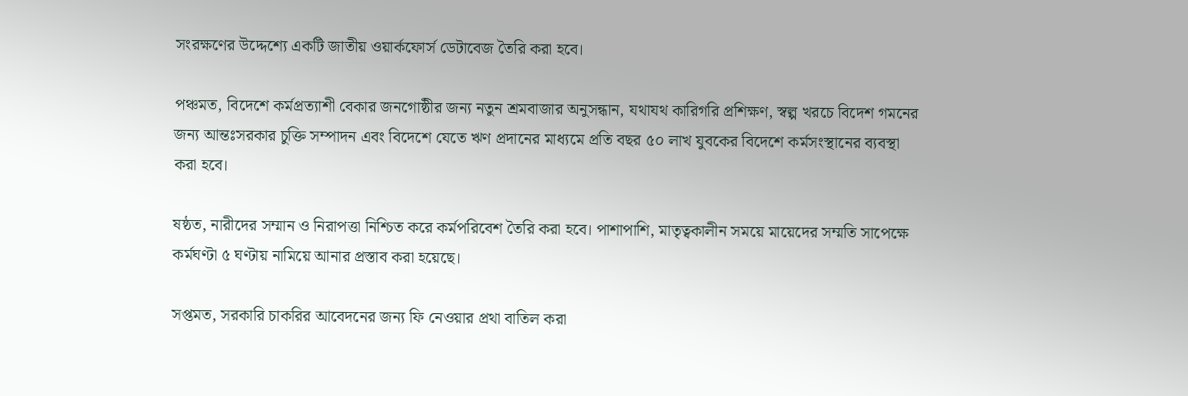সংরক্ষণের উদ্দেশ্যে একটি জাতীয় ওয়ার্কফোর্স ডেটাবেজ তৈরি করা হবে।

পঞ্চমত, বিদেশে কর্মপ্রত্যাশী বেকার জনগোষ্ঠীর জন্য নতুন শ্রমবাজার অনুসন্ধান, যথাযথ কারিগরি প্রশিক্ষণ, স্বল্প খরচে বিদেশ গমনের জন্য আন্তঃসরকার চুক্তি সম্পাদন এবং বিদেশে যেতে ঋণ প্রদানের মাধ্যমে প্রতি বছর ৫০ লাখ যুবকের বিদেশে কর্মসংস্থানের ব্যবস্থা করা হবে।

ষষ্ঠত, নারীদের সম্মান ও নিরাপত্তা নিশ্চিত করে কর্মপরিবেশ তৈরি করা হবে। পাশাপাশি, মাতৃত্বকালীন সময়ে মায়েদের সম্মতি সাপেক্ষে কর্মঘণ্টা ৫ ঘণ্টায় নামিয়ে আনার প্রস্তাব করা হয়েছে।

সপ্তমত, সরকারি চাকরির আবেদনের জন্য ফি নেওয়ার প্রথা বাতিল করা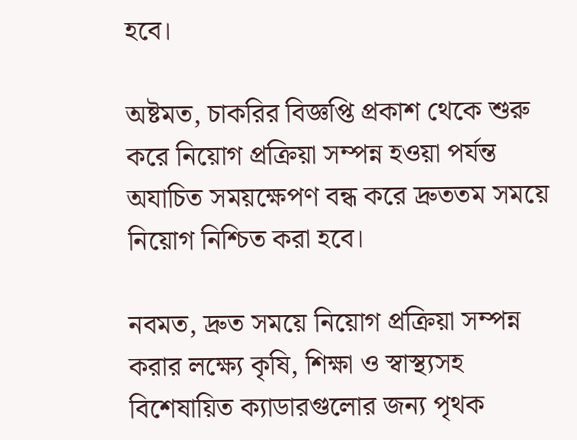হবে।

অষ্টমত, চাকরির বিজ্ঞপ্তি প্রকাশ থেকে শুরু করে নিয়োগ প্রক্রিয়া সম্পন্ন হওয়া পর্যন্ত অযাচিত সময়ক্ষেপণ বন্ধ করে দ্রুততম সময়ে নিয়োগ নিশ্চিত করা হবে।

নবমত, দ্রুত সময়ে নিয়োগ প্রক্রিয়া সম্পন্ন করার লক্ষ্যে কৃষি, শিক্ষা ও স্বাস্থ্যসহ বিশেষায়িত ক্যাডারগুলোর জন্য পৃথক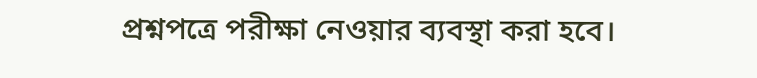প্রশ্নপত্রে পরীক্ষা নেওয়ার ব্যবস্থা করা হবে।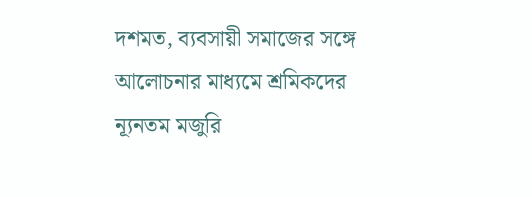দশমত, ব্যবসায়ী সমাজের সঙ্গে আলোচনার মাধ্যমে শ্রমিকদের ন্যূনতম মজুরি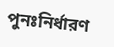পুনঃনির্ধারণ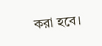করা হবে।